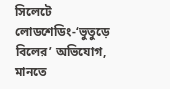সিলেটে লোডশেডিং-‘ভুতুড়ে বিলের’ অভিযোগ, মানতে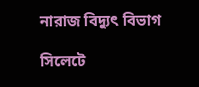নারাজ বিদ্যুৎ বিভাগ

সিলেটে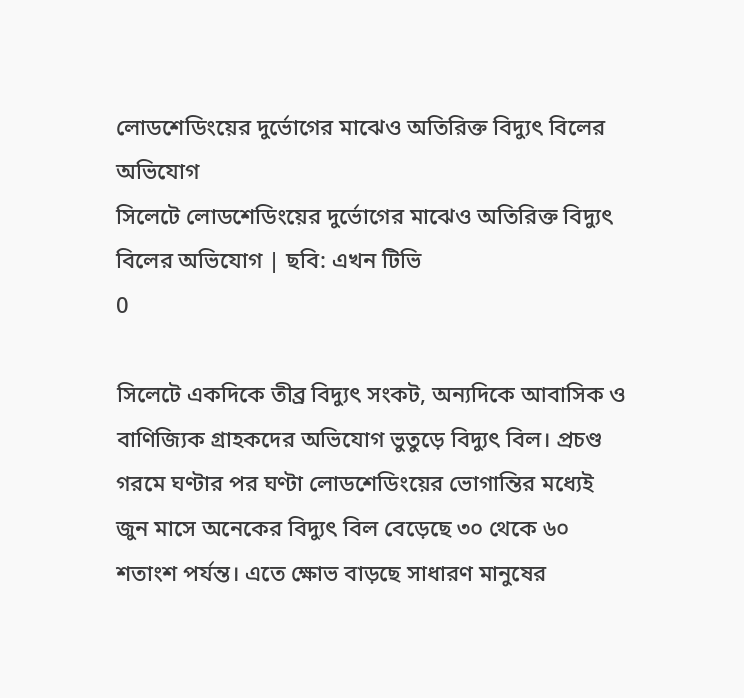লোডশেডিংয়ের দুর্ভোগের মাঝেও অতিরিক্ত বিদ্যুৎ বিলের অভিযোগ
সিলেটে লোডশেডিংয়ের দুর্ভোগের মাঝেও অতিরিক্ত বিদ্যুৎ বিলের অভিযোগ | ছবি: এখন টিভি
0

সিলেটে একদিকে তীব্র বিদ্যুৎ সংকট, অন্যদিকে আবাসিক ও বাণিজ্যিক গ্রাহকদের অভিযোগ ভুতুড়ে বিদ্যুৎ বিল। প্রচণ্ড গরমে ঘণ্টার পর ঘণ্টা লোডশেডিংয়ের ভোগান্তির মধ্যেই জুন মাসে অনেকের বিদ্যুৎ বিল বেড়েছে ৩০ থেকে ৬০ শতাংশ পর্যন্ত। এতে ক্ষোভ বাড়ছে সাধারণ মানুষের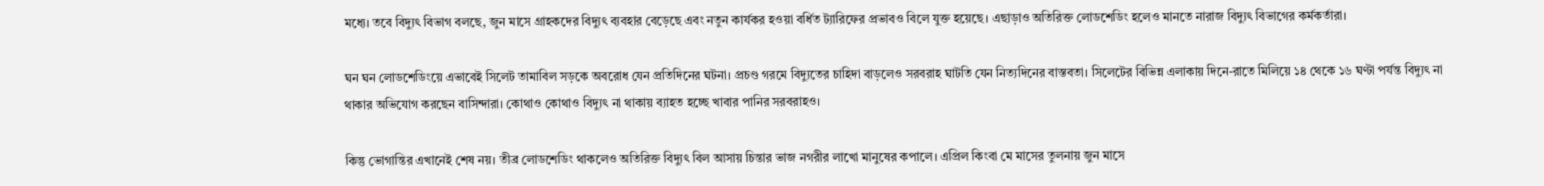মধ্যে। তবে বিদ্যুৎ বিভাগ বলছে, জুন মাসে গ্রাহকদের বিদ্যুৎ ব্যবহার বেড়েছে এবং নতুন কার্যকর হওয়া বর্ধিত ট্যারিফের প্রভাবও বিলে যুক্ত হয়েছে। এছাড়াও অতিরিক্ত লোডশেডিং হলেও মানতে নারাজ বিদ্যুৎ বিভাগের কর্মকর্তারা।

ঘন ঘন লোডশেডিংয়ে এভাবেই সিলেট তামাবিল সড়কে অবরোধ যেন প্রতিদিনের ঘটনা। প্রচণ্ড গরমে বিদ্যুতের চাহিদা বাড়লেও সরবরাহ ঘাটতি যেন নিত্যদিনের বাস্তবতা। সিলেটের বিভিন্ন এলাকায় দিনে-রাতে মিলিয়ে ১৪ থেকে ১৬ ঘণ্টা পর্যন্ত বিদ্যুৎ না থাকার অভিযোগ করছেন বাসিন্দারা। কোথাও কোথাও বিদ্যুৎ না থাকায় ব্যাহত হচ্ছে খাবার পানির সরবরাহও।

কিন্তু ভোগান্তির এখানেই শেষ নয়। তীব্র লোডশেডিং থাকলেও অতিরিক্ত বিদ্যুৎ বিল আসায় চিন্তার ভাজ নগরীর লাখো মানুষের কপালে। এপ্রিল কিংবা মে মাসের তুলনায় জুন মাসে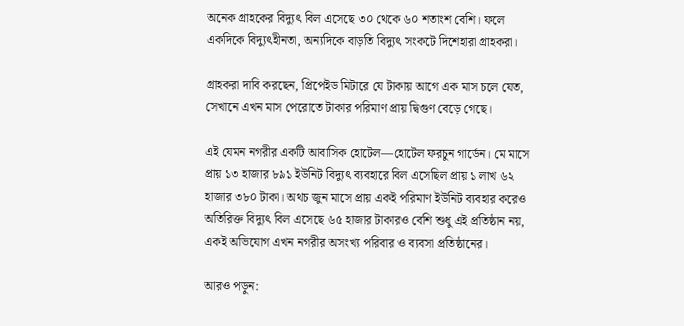অনেক গ্রাহকের বিদ্যুৎ বিল এসেছে ৩০ থেকে ৬০ শতাংশ বেশি। ফলে একদিকে বিদ্যুৎহীনতা, অন্যদিকে বাড়তি বিদ্যুৎ সংকটে দিশেহারা গ্রাহকরা।

গ্রাহকরা দাবি করছেন, প্রিপেইড মিটারে যে টাকায় আগে এক মাস চলে যেত, সেখানে এখন মাস পেরোতে টাকার পরিমাণ প্রায় দ্বিগুণ বেড়ে গেছে।

এই যেমন নগরীর একটি আবাসিক হোটেল—হোটেল ফরচুন গার্ডেন। মে মাসে প্রায় ১৩ হাজার ৮৯১ ইউনিট বিদ্যুৎ ব্যবহারে বিল এসেছিল প্রায় ১ লাখ ৬২ হাজার ৩৮০ টাকা। অথচ জুন মাসে প্রায় একই পরিমাণ ইউনিট ব্যবহার করেও অতিরিক্ত বিদ্যুৎ বিল এসেছে ৬৫ হাজার টাকারও বেশি শুধু এই প্রতিষ্ঠান নয়, একই অভিযোগ এখন নগরীর অসংখ্য পরিবার ও ব্যবসা প্রতিষ্ঠানের।

আরও পড়ুন: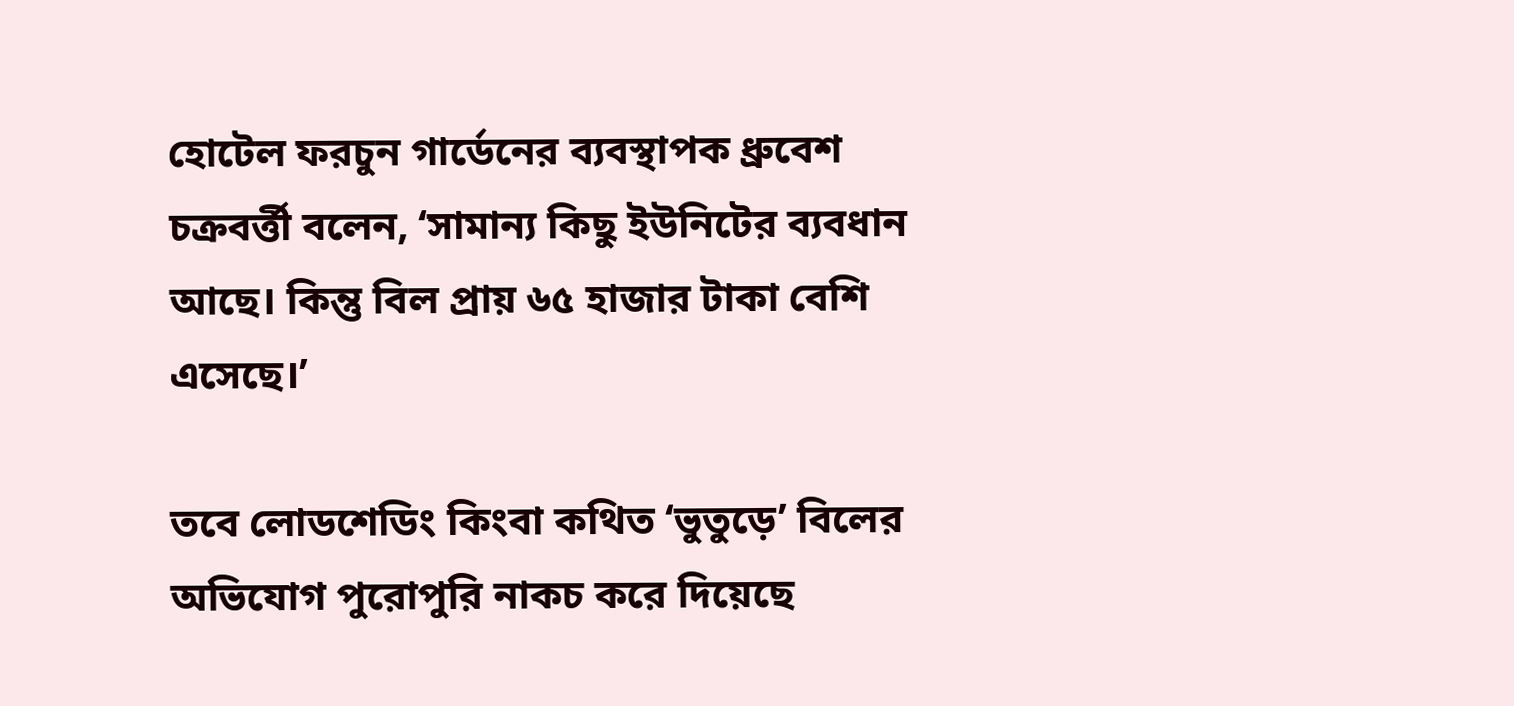হোটেল ফরচুন গার্ডেনের ব্যবস্থাপক ধ্রুবেশ চক্রবর্ত্তী বলেন, ‘সামান্য কিছু ইউনিটের ব্যবধান আছে। কিন্তু বিল প্রায় ৬৫ হাজার টাকা বেশি এসেছে।’

তবে লোডশেডিং কিংবা কথিত ‘ভুতুড়ে’ বিলের অভিযোগ পুরোপুরি নাকচ করে দিয়েছে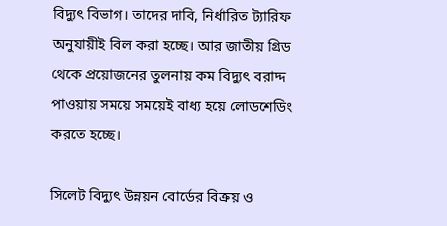বিদ্যুৎ বিভাগ। তাদের দাবি, নির্ধারিত ট্যারিফ অনুযায়ীই বিল করা হচ্ছে। আর জাতীয় গ্রিড থেকে প্রয়োজনের তুলনায় কম বিদ্যুৎ বরাদ্দ পাওয়ায় সময়ে সময়েই বাধ্য হয়ে লোডশেডিং করতে হচ্ছে।

সিলেট বিদ্যুৎ উন্নয়ন বোর্ডের বিক্রয় ও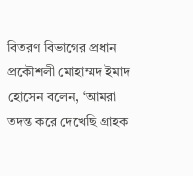বিতরণ বিভাগের প্রধান প্রকৌশলী মোহাম্মদ ইমাদ হোসেন বলেন, ‘আমরা তদন্ত করে দেখেছি গ্রাহক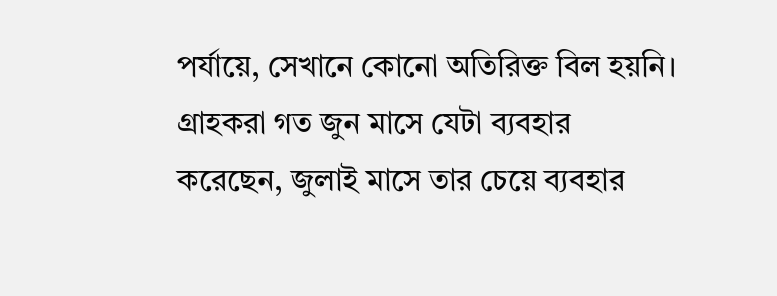পর্যায়ে, সেখানে কোনো অতিরিক্ত বিল হয়নি। গ্রাহকরা গত জুন মাসে যেটা ব্যবহার করেছেন, জুলাই মাসে তার চেয়ে ব্যবহার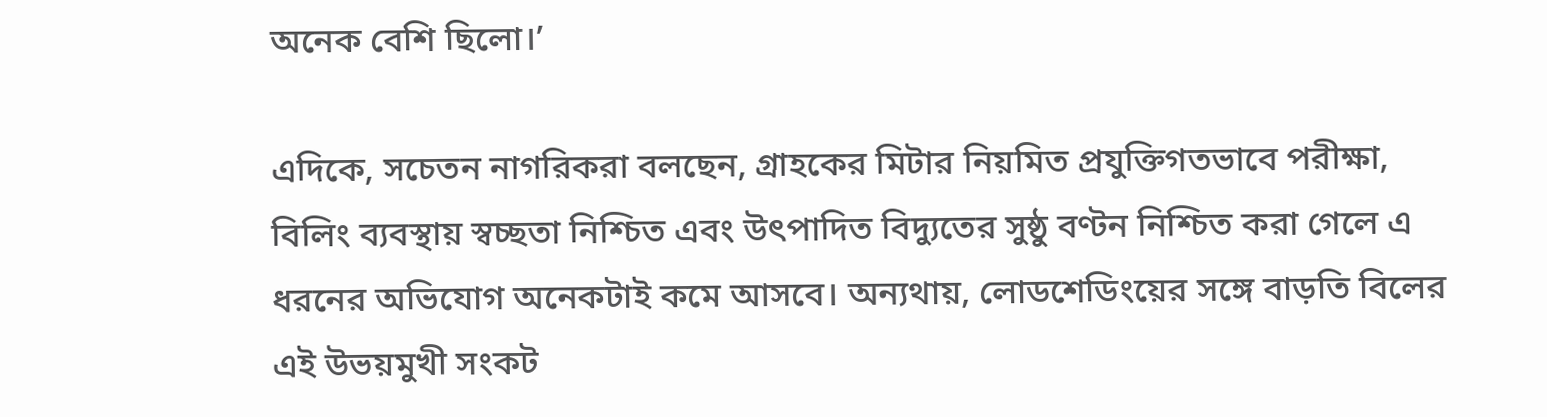অনেক বেশি ছিলো।’

এদিকে, সচেতন নাগরিকরা বলছেন, গ্রাহকের মিটার নিয়মিত প্রযুক্তিগতভাবে পরীক্ষা, বিলিং ব্যবস্থায় স্বচ্ছতা নিশ্চিত এবং উৎপাদিত বিদ্যুতের সুষ্ঠু বণ্টন নিশ্চিত করা গেলে এ ধরনের অভিযোগ অনেকটাই কমে আসবে। অন্যথায়, লোডশেডিংয়ের সঙ্গে বাড়তি বিলের এই উভয়মুখী সংকট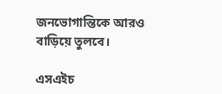জনভোগান্তিকে আরও বাড়িয়ে তুলবে।

এসএইচ